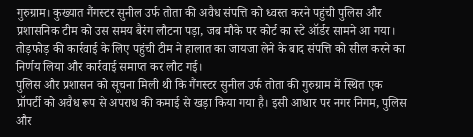गुरुग्राम। कुख्यात गैंगस्टर सुनील उर्फ तोता की अवैध संपत्ति को ध्वस्त करने पहुंची पुलिस और प्रशासनिक टीम को उस समय बैरंग लौटना पड़ा, जब मौके पर कोर्ट का स्टे ऑर्डर सामने आ गया। तोड़फोड़ की कार्रवाई के लिए पहुंची टीम ने हालात का जायजा लेने के बाद संपत्ति को सील करने का निर्णय लिया और कार्रवाई समाप्त कर लौट गई।
पुलिस और प्रशासन को सूचना मिली थी कि गैंगस्टर सुनील उर्फ तोता की गुरुग्राम में स्थित एक प्रॉपर्टी को अवैध रूप से अपराध की कमाई से खड़ा किया गया है। इसी आधार पर नगर निगम, पुलिस और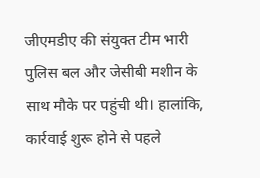जीएमडीए की संयुक्त टीम भारी पुलिस बल और जेसीबी मशीन के साथ मौके पर पहुंची थी। हालांकि, कार्रवाई शुरू होने से पहले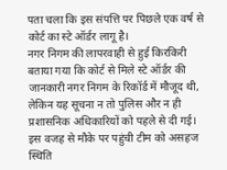पता चला कि इस संपत्ति पर पिछले एक वर्ष से कोर्ट का स्टे ऑर्डर लागू है।
नगर निगम की लापरवाही से हुई किरकिरी
बताया गया कि कोर्ट से मिले स्टे ऑर्डर की जानकारी नगर निगम के रिकॉर्ड में मौजूद थी, लेकिन यह सूचना न तो पुलिस और न ही प्रशासनिक अधिकारियों को पहले से दी गई। इस वजह से मौके पर पहुंची टीम को असहज स्थिति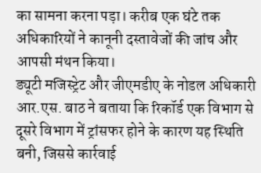का सामना करना पड़ा। करीब एक घंटे तक अधिकारियों ने कानूनी दस्तावेजों की जांच और आपसी मंथन किया।
ड्यूटी मजिस्ट्रेट और जीएमडीए के नोडल अधिकारी आर.एस. बाठ ने बताया कि रिकॉर्ड एक विभाग से दूसरे विभाग में ट्रांसफर होने के कारण यह स्थिति बनी, जिससे कार्रवाई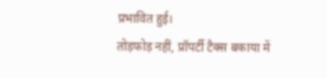प्रभावित हुई।
तोड़फोड़ नहीं, प्रॉपर्टी टैक्स बकाया में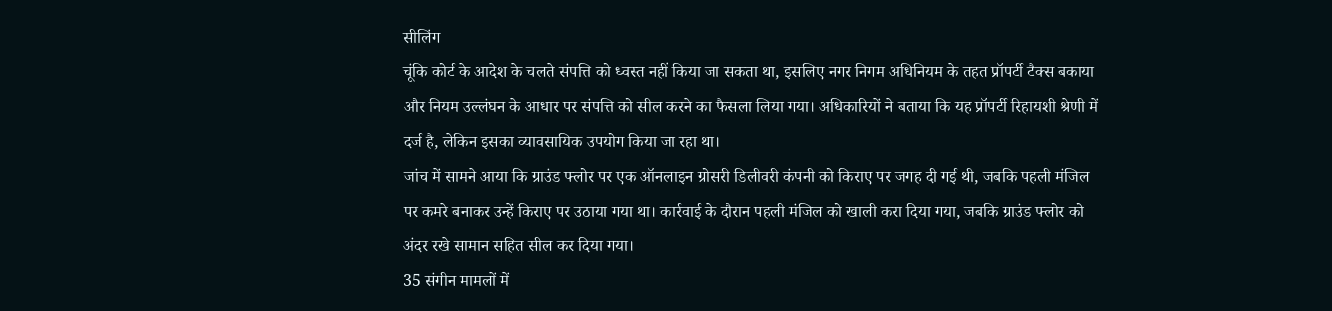सीलिंग
चूंकि कोर्ट के आदेश के चलते संपत्ति को ध्वस्त नहीं किया जा सकता था, इसलिए नगर निगम अधिनियम के तहत प्रॉपर्टी टैक्स बकाया और नियम उल्लंघन के आधार पर संपत्ति को सील करने का फैसला लिया गया। अधिकारियों ने बताया कि यह प्रॉपर्टी रिहायशी श्रेणी में दर्ज है, लेकिन इसका व्यावसायिक उपयोग किया जा रहा था।
जांच में सामने आया कि ग्राउंड फ्लोर पर एक ऑनलाइन ग्रोसरी डिलीवरी कंपनी को किराए पर जगह दी गई थी, जबकि पहली मंजिल पर कमरे बनाकर उन्हें किराए पर उठाया गया था। कार्रवाई के दौरान पहली मंजिल को खाली करा दिया गया, जबकि ग्राउंड फ्लोर को अंदर रखे सामान सहित सील कर दिया गया।
35 संगीन मामलों में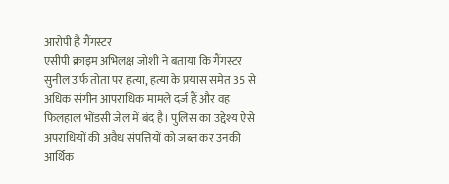आरोपी है गैंगस्टर
एसीपी क्राइम अभिलक्ष जोशी ने बताया कि गैंगस्टर सुनील उर्फ तोता पर हत्या, हत्या के प्रयास समेत 35 से अधिक संगीन आपराधिक मामले दर्ज हैं और वह फिलहाल भोंडसी जेल में बंद है। पुलिस का उद्देश्य ऐसे अपराधियों की अवैध संपत्तियों को जब्त कर उनकी आर्थिक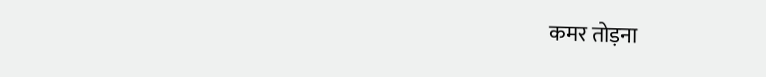कमर तोड़ना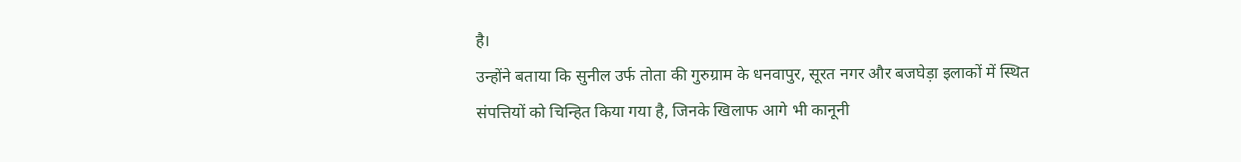है।
उन्होंने बताया कि सुनील उर्फ तोता की गुरुग्राम के धनवापुर, सूरत नगर और बजघेड़ा इलाकों में स्थित संपत्तियों को चिन्हित किया गया है, जिनके खिलाफ आगे भी कानूनी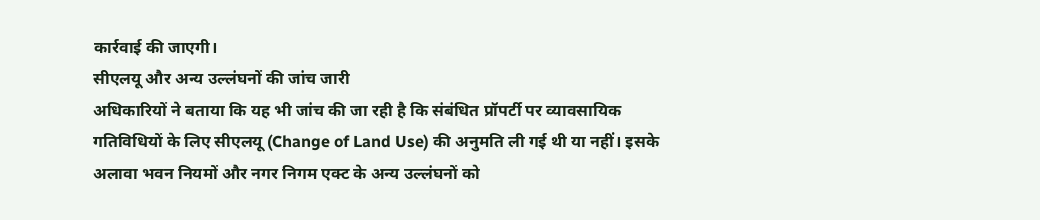कार्रवाई की जाएगी।
सीएलयू और अन्य उल्लंघनों की जांच जारी
अधिकारियों ने बताया कि यह भी जांच की जा रही है कि संबंधित प्रॉपर्टी पर व्यावसायिक गतिविधियों के लिए सीएलयू (Change of Land Use) की अनुमति ली गई थी या नहीं। इसके अलावा भवन नियमों और नगर निगम एक्ट के अन्य उल्लंघनों को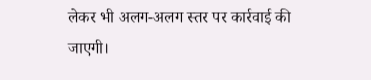लेकर भी अलग-अलग स्तर पर कार्रवाई की जाएगी।